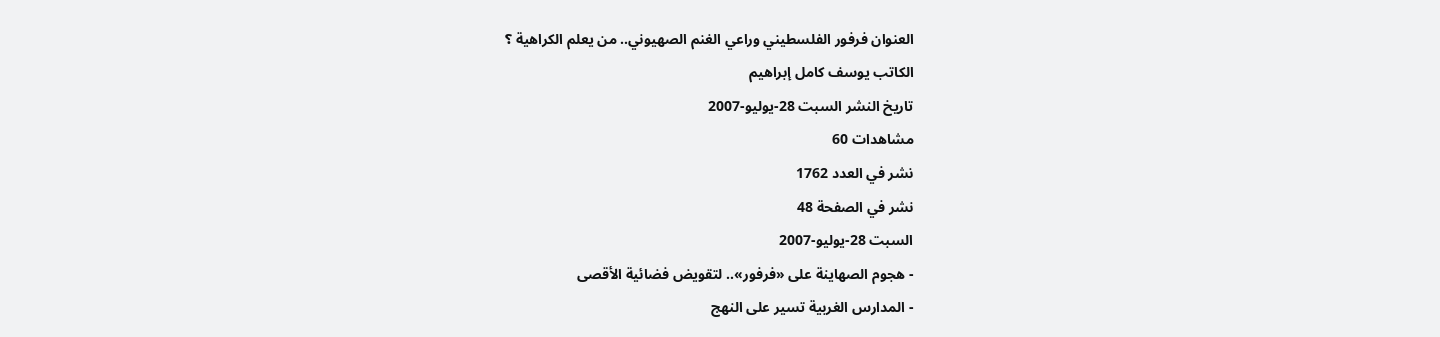العنوان فرفور الفلسطيني وراعي الغنم الصهيوني.. من يعلم الكراهية ؟
الكاتب يوسف كامل إبراهيم
تاريخ النشر السبت 28-يوليو-2007
مشاهدات 60
نشر في العدد 1762
نشر في الصفحة 48
السبت 28-يوليو-2007
- هجوم الصهاينة على «فرفور».. لتقويض فضائية الأقصى
- المدارس الغربية تسير على النهج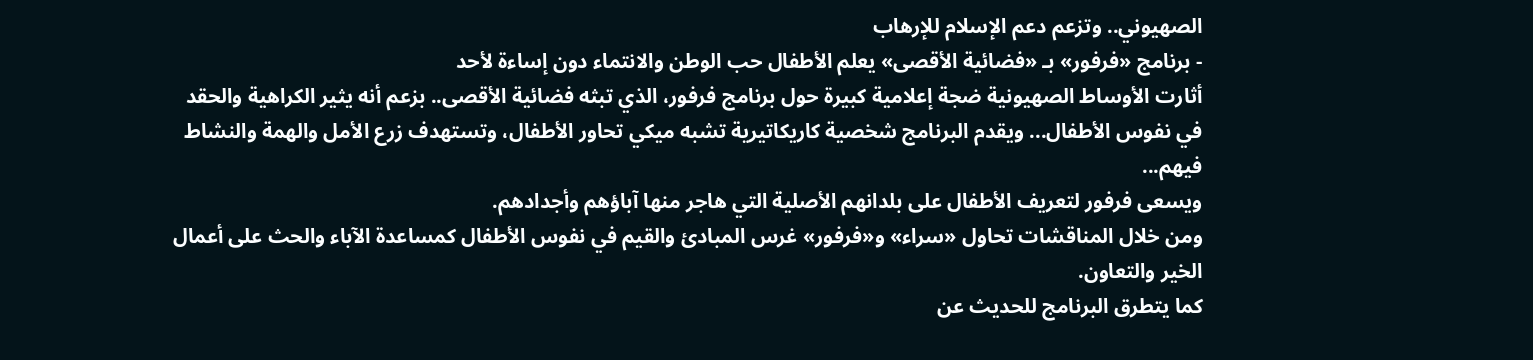الصهيوني.. وتزعم دعم الإسلام للإرهاب
- برنامج «فرفور» بـ «فضائية الأقصى» يعلم الأطفال حب الوطن والانتماء دون إساءة لأحد
أثارت الأوساط الصهيونية ضجة إعلامية كبيرة حول برنامج فرفور، الذي تبثه فضائية الأقصى.. بزعم أنه يثير الكراهية والحقد في نفوس الأطفال... ويقدم البرنامج شخصية كاريكاتيرية تشبه ميكي تحاور الأطفال، وتستهدف زرع الأمل والهمة والنشاط فيهم...
ويسعى فرفور لتعريف الأطفال على بلدانهم الأصلية التي هاجر منها آباؤهم وأجدادهم.
ومن خلال المناقشات تحاول «سراء» و«فرفور» غرس المبادئ والقيم في نفوس الأطفال كمساعدة الآباء والحث على أعمال الخير والتعاون.
كما يتطرق البرنامج للحديث عن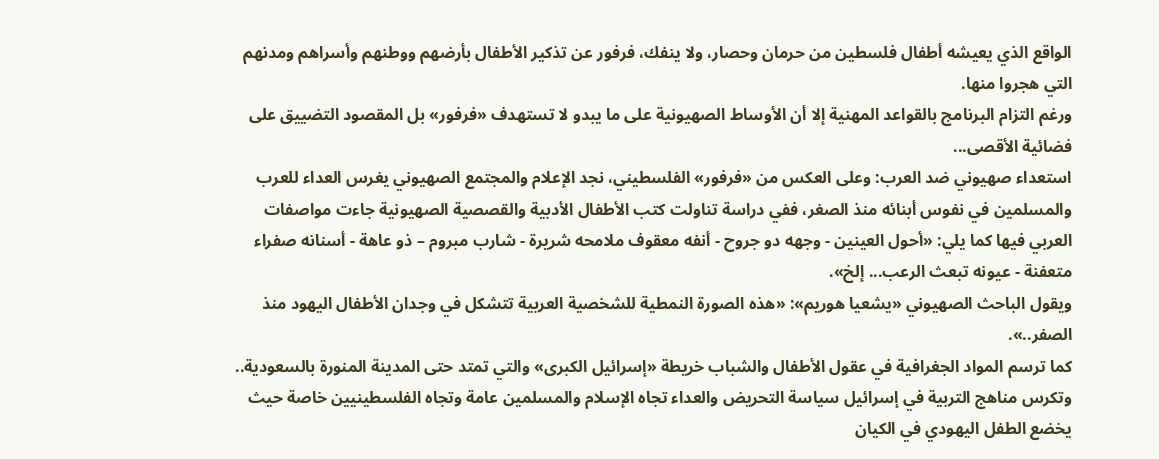الواقع الذي يعيشه أطفال فلسطين من حرمان وحصار، ولا ينفك، فرفور عن تذكير الأطفال بأرضهم ووطنهم وأسراهم ومدنهم التي هجروا منها.
ورغم التزام البرنامج بالقواعد المهنية إلا أن الأوساط الصهيونية على ما يبدو لا تستهدف «فرفور» بل المقصود التضييق على فضائية الأقصى...
استعداء صهيوني ضد العرب: وعلى العكس من «فرفور» الفلسطيني، نجد الإعلام والمجتمع الصهيوني يغرس العداء للعرب والمسلمين في نفوس أبنائه منذ الصغر، ففي دراسة تناولت كتب الأطفال الأدبية والقصصية الصهيونية جاءت مواصفات العربي فيها كما يلي: «أحول العينين - وجهه دو جروح - أنفه معقوف ملامحه شريرة - شارب مبروم – ذو عاهة - أسنانه صفراء متعفنة - عيونه تبعث الرعب... إلخ».
ويقول الباحث الصهيوني «يشعيا هوريم»: «هذه الصورة النمطية للشخصية العربية تتشكل في وجدان الأطفال اليهود منذ الصفر..».
كما ترسم المواد الجغرافية في عقول الأطفال والشباب خريطة «إسرائيل الكبرى» والتي تمتد حتى المدينة المنورة بالسعودية..
وتكرس مناهج التربية في إسرائيل سياسة التحريض والعداء تجاه الإسلام والمسلمين عامة وتجاه الفلسطينيين خاصة حيث يخضع الطفل اليهودي في الكيان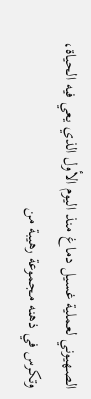الصهيوني لعملية غسيل دماغ منذ اليوم الأول الذي يعي فيه الحياة، وتكرس في ذهنه مجموعة رهيبة من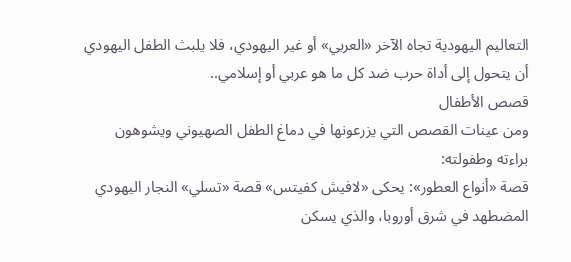التعاليم اليهودية تجاه الآخر «العربي» أو غير اليهودي، فلا يلبث الطفل اليهودي أن يتحول إلى أداة حرب ضد كل ما هو عربي أو إسلامي..
قصص الأطفال
ومن عينات القصص التي يزرعونها في دماغ الطفل الصهيوني ويشوهون براءته وطفولته:
قصة «أنواع العطور»: يحكى «لافيش كفيتس» قصة «تسلي» النجار اليهودي المضطهد في شرق أوروبا، والذي يسكن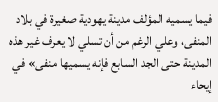فيما يسميه المؤلف مدينة يهودية صغيرة في بلاد المنفى، وعلي الرغم من أن تسلي لا يعرف غير هذه المدينة حتى الجد السابع فإنه يسميها منفى» في إيحاء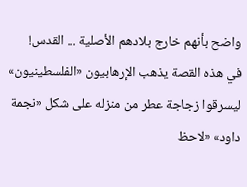واضح بأنهم خارج بلادهم الأصلية ... القدس!
في هذه القصة يذهب الإرهابيون «الفلسطينيون» ليسرقوا زجاجة عطر من منزله على شكل «نجمة داود» «لاحظ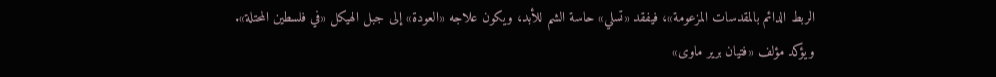الربط الدائم بالمقدسات المزعومة»، فيفقد «تسلي» حاسة الشم للأبد، ويكون علاجه «العودة» إلى جبل الهيكل «في فلسطين المحتلة».
ويؤكد مؤلف «فتيان برير ماوى»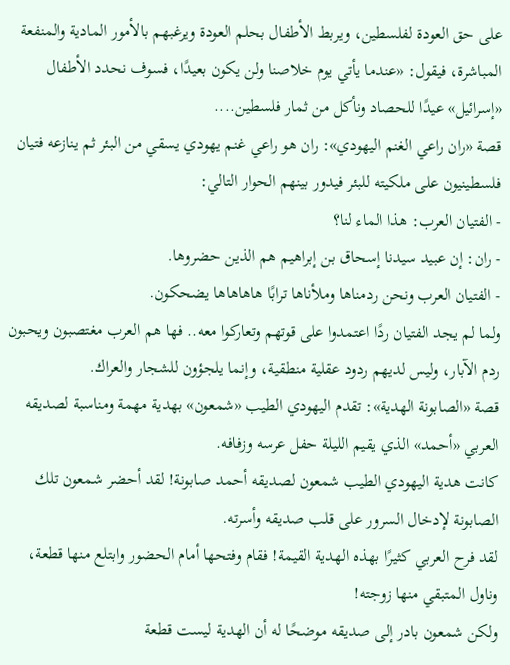على حق العودة لفلسطين، ويربط الأطفال بحلم العودة ويرغبهم بالأمور المادية والمنفعة المباشرة، فيقول: «عندما يأتي يوم خلاصنا ولن يكون بعيدًا، فسوف نحدد الأطفال «إسرائيل» عيدًا للحصاد ونأكل من ثمار فلسطين....
قصة «ران راعي الغنم اليهودي»: ران هو راعي غنم يهودي يسقي من البئر ثم ينازعه فتيان فلسطينيون على ملكيته للبئر فيدور بينهم الحوار التالي:
- الفتيان العرب: هذا الماء لنا؟
- ران: إن عبيد سيدنا إسحاق بن إبراهيم هم الذين حضروها.
- الفتيان العرب ونحن ردمناها وملأناها ترابًا هاهاهاها يضحكون.
ولما لم يجد الفتيان ردًا اعتمدوا على قوتهم وتعاركوا معه.. فها هم العرب مغتصبون ويحبون ردم الآبار، وليس لديهم ردود عقلية منطقية، وإنما يلجؤون للشجار والعراك.
قصة «الصابونة الهدية»: تقدم اليهودي الطيب «شمعون» بهدية مهمة ومناسبة لصديقه العربي «أحمد» الذي يقيم الليلة حفل عرسه وزفافه.
كانت هدية اليهودي الطيب شمعون لصديقه أحمد صابونة! لقد أحضر شمعون تلك الصابونة لإدخال السرور على قلب صديقه وأسرته.
لقد فرح العربي كثيرًا بهذه الهدية القيمة! فقام وفتحها أمام الحضور وابتلع منها قطعة، وناول المتبقي منها زوجته!
ولكن شمعون بادر إلى صديقه موضحًا له أن الهدية ليست قطعة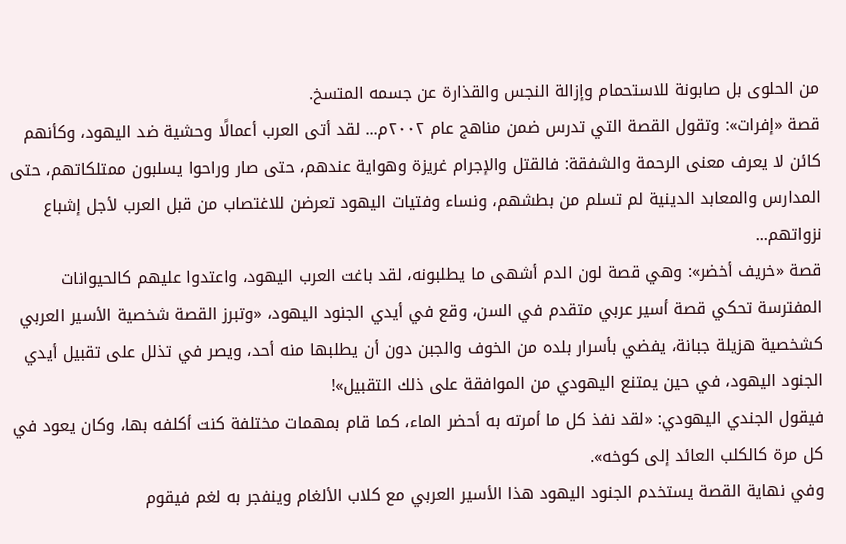من الحلوى بل صابونة للاستحمام وإزالة النجس والقذارة عن جسمه المتسخ.
قصة «إفرات»: وتقول القصة التي تدرس ضمن مناهج عام ٢٠٠٢م... لقد أتى العرب أعمالًا وحشية ضد اليهود، وكأنهم كائن لا يعرف معنى الرحمة والشفقة: فالقتل والإجرام غريزة وهواية عندهم، حتى صار وراحوا يسلبون ممتلكاتهم، حتى المدارس والمعابد الدينية لم تسلم من بطشهم، ونساء وفتيات اليهود تعرضن للاغتصاب من قبل العرب لأجل إشباع نزواتهم...
قصة «خريف أخضر»: وهي قصة لون الدم أشهى ما يطلبونه، لقد باغت العرب اليهود، واعتدوا عليهم كالحيوانات المفترسة تحكي قصة أسير عربي متقدم في السن، وقع في أيدي الجنود اليهود، «وتبرز القصة شخصية الأسير العربي كشخصية هزيلة جبانة، يفضي بأسرار بلده من الخوف والجبن دون أن يطلبها منه أحد، ويصر في تذلل على تقبيل أيدي الجنود اليهود، في حين يمتنع اليهودي من الموافقة على ذلك التقبيل»!
فيقول الجندي اليهودي: «لقد نفذ كل ما أمرته به أحضر الماء، كما قام بمهمات مختلفة كنت أكلفه بها، وكان يعود في كل مرة كالكلب العائد إلى كوخه».
وفي نهاية القصة يستخدم الجنود اليهود هذا الأسير العربي مع كلاب الألغام وينفجر به لغم فيقوم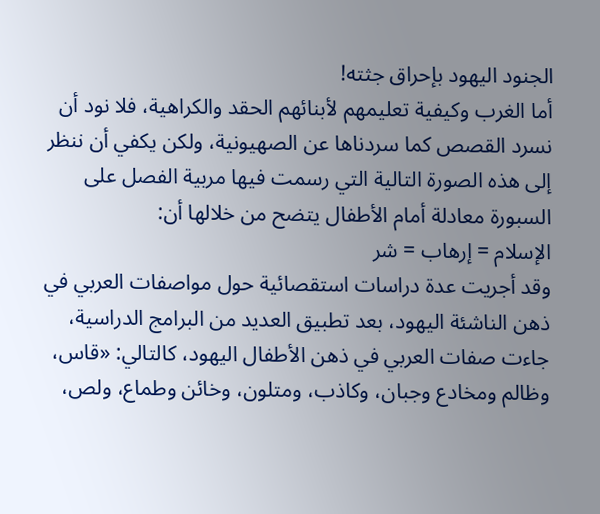الجنود اليهود بإحراق جثته!
أما الغرب وكيفية تعليمهم لأبنائهم الحقد والكراهية، فلا نود أن نسرد القصص كما سردناها عن الصهيونية، ولكن يكفي أن ننظر إلى هذه الصورة التالية التي رسمت فيها مربية الفصل على السبورة معادلة أمام الأطفال يتضح من خلالها أن:
الإسلام = إرهاب = شر
وقد أجريت عدة دراسات استقصائية حول مواصفات العربي في ذهن الناشئة اليهود، بعد تطبيق العديد من البرامج الدراسية، جاءت صفات العربي في ذهن الأطفال اليهود، كالتالي: «قاس، وظالم ومخادع وجبان، وكاذب، ومتلون، وخائن وطماع، ولص،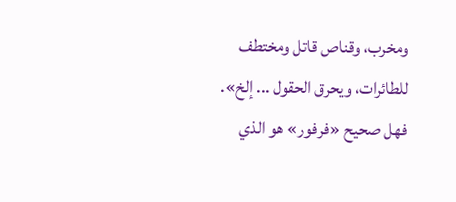ومخرب، وقناص قاتل ومختطف للطائرات، ويحرق الحقول ... إلخ».
فهل صحيح «فرفور» هو الذي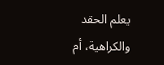يعلم الحقد والكراهية، أم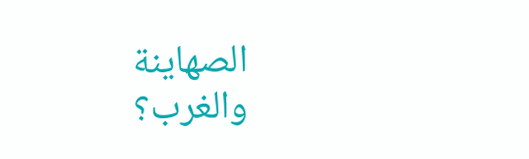الصهاينة والغرب؟